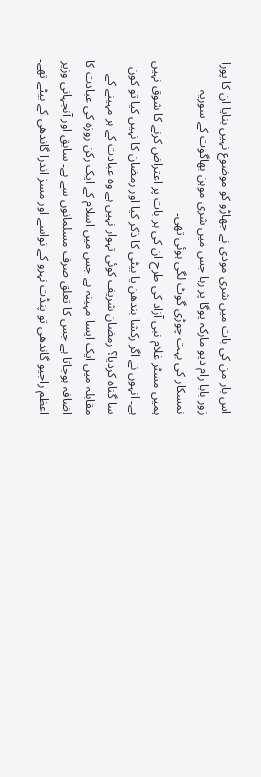اس بار من کی بات میں شری مودی نے جھاڑو کو موضوع نہیں بنایا ان کا پورا زور بابا رام دیو مارکہ یوگا پر رہا جس میں شری موہن بھاگوت کے سوریہ نمسکار کی بہت چوڑی گوٹ لگی ہوئی تھی۔
ہمیں مسٹر غلام نبی آزاد کی طرح ان کی ہر بات پر اعتراض کرنے کا شوق نہیں ہے۔ انہوں نے اگر رکشا بندھن یا بیٹی کا ذکر کیا اور رمضان کا نہیں کیا تو کون سا گناہ کردیا؟ رمضان شریف کوئی تہوار نہیں ہے وہ عبادت کے ہر مہینے کے مقابلہ میں ایک ایسا مہینہ ہے جس میں اسلام کے ایک رکن روزہ کی عبادت کا اضافہ ہوجاتا ہے جس کا تعلق صرف مسلمانوں سے ہے۔ سابق اور آنجہانی وزیر اعظم راجیو گاندھی تو پنڈت نہرو کے نواسے اور مسز اندرا گاندھی کے بیٹے تھے۔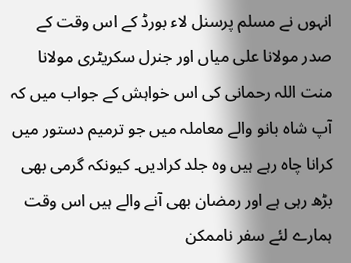انہوں نے مسلم پرسنل لاء بورڈ کے اس وقت کے صدر مولانا علی میاں اور جنرل سکریٹری مولانا منت اللہ رحمانی کی اس خواہش کے جواب میں کہ آپ شاہ بانو والے معاملہ میں جو ترمیم دستور میں کرانا چاہ رہے ہیں وہ جلد کرادیں۔ کیونکہ گرمی بھی بڑھ رہی ہے اور رمضان بھی آنے والے ہیں اس وقت ہمارے لئے سفر ناممکن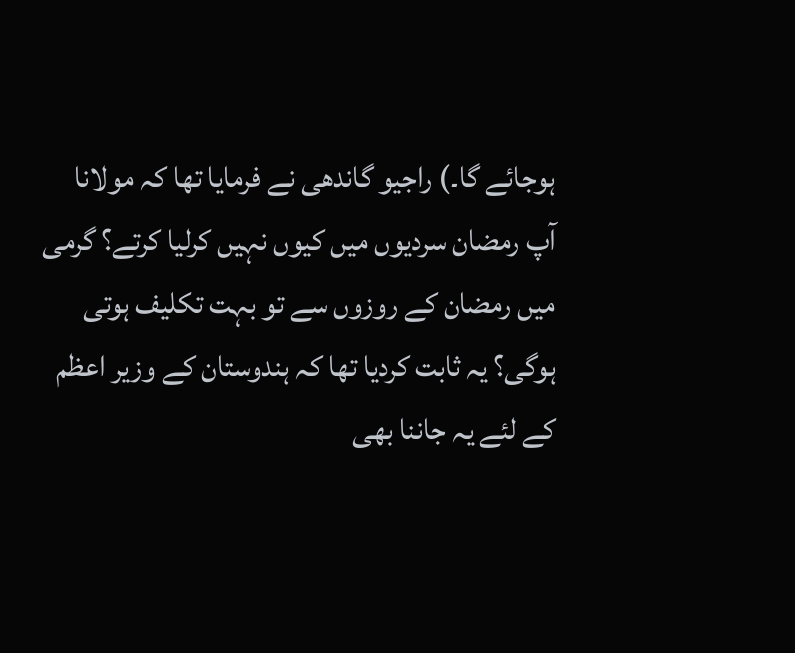ہوجائے گا۔) راجیو گاندھی نے فرمایا تھا کہ مولانا آپ رمضان سردیوں میں کیوں نہیں کرلیا کرتے؟ گرمی میں رمضان کے روزوں سے تو بہت تکلیف ہوتی ہوگی؟ یہ ثابت کردیا تھا کہ ہندوستان کے وزیر اعظم کے لئے یہ جاننا بھی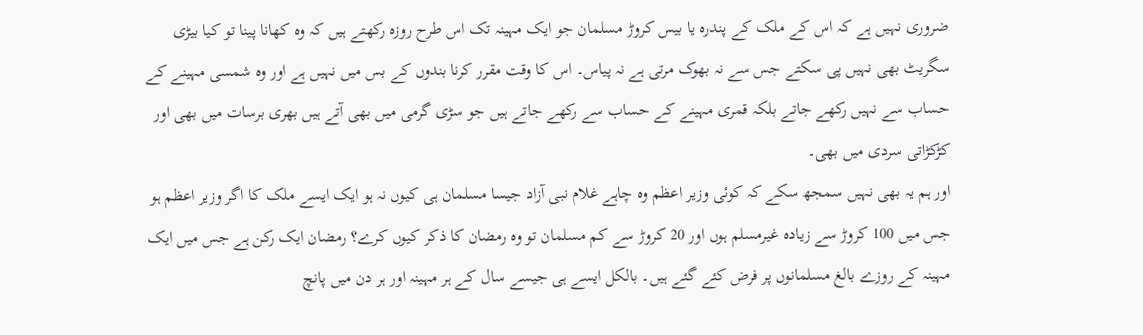ضروری نہیں ہے کہ اس کے ملک کے پندرہ یا بیس کروڑ مسلمان جو ایک مہینہ تک اس طرح روزہ رکھتے ہیں کہ وہ کھانا پینا تو کیا بیڑی سگریٹ بھی نہیں پی سکتے جس سے نہ بھوک مرتی ہے نہ پیاس۔ اس کا وقت مقرر کرنا بندوں کے بس میں نہیں ہے اور وہ شمسی مہینے کے حساب سے نہیں رکھے جاتے بلکہ قمری مہینے کے حساب سے رکھے جاتے ہیں جو سڑی گرمی میں بھی آتے ہیں بھری برسات میں بھی اور کڑکڑاتی سردی میں بھی۔
اور ہم یہ بھی نہیں سمجھ سکے کہ کوئی وزیر اعظم وہ چاہے غلام نبی آزاد جیسا مسلمان ہی کیوں نہ ہو ایک ایسے ملک کا اگر وزیر اعظم ہو جس میں 100 کروڑ سے زیادہ غیرمسلم ہوں اور 20 کروڑ سے کم مسلمان تو وہ رمضان کا ذکر کیوں کرے؟ رمضان ایک رکن ہے جس میں ایک مہینہ کے روزے بالغ مسلمانوں پر فرض کئے گئے ہیں۔ بالکل ایسے ہی جیسے سال کے ہر مہینہ اور ہر دن میں پانچ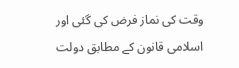وقت کی نماز فرض کی گئی اور اسلامی قانون کے مطابق دولت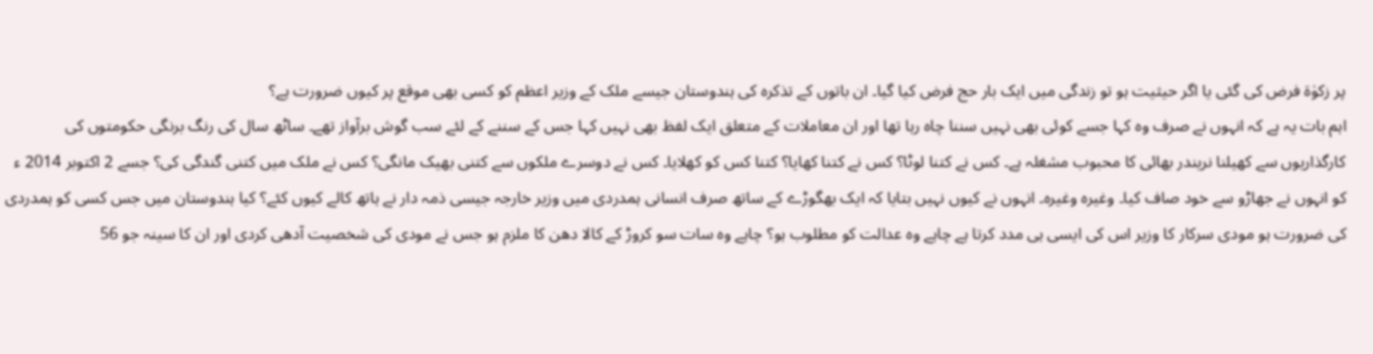پر زکوٰۃ فرض کی گئی یا اگر حیثیت ہو تو زندگی میں ایک بار حج فرض کیا گیا۔ ان باتوں کے تذکرہ کی ہندوستان جیسے ملک کے وزیر اعظم کو کسی بھی موقع پر کیوں ضرورت ہے؟
اہم بات یہ ہے کہ انہوں نے صرف وہ کہا جسے کوئی بھی نہیں سننا چاہ رہا تھا اور ان معاملات کے متعلق ایک لفظ بھی نہیں کہا جس کے سننے کے لئے سب گوش برآواز تھے۔ ساٹھ سال کی رنگ برنگی حکومتوں کی کارگذاریوں سے کھیلنا نریندر بھائی کا محبوب مشغلہ ہے۔ کس نے کتنا لوٹا؟ کس نے کتنا کھایا؟ کتنا کس کو کھلایا۔ کس نے دوسرے ملکوں سے کتنی بھیک مانگی؟ کس نے ملک میں کتنی گندگی کی؟ جسے 2 اکتوبر 2014 ء کو انہوں نے جھاڑو سے خود صاف کیا۔ وغیرہ وغیرہ۔ انہوں نے کیوں نہیں بتایا کہ ایک بھگوڑے کے ساتھ صرف انسانی ہمدردی میں وزیر خارجہ جیسی ذمہ دار نے ہاتھ کالے کیوں کئے؟ کیا ہندوستان میں جس کسی کو ہمدردی کی ضرورت ہو مودی سرکار کا وزیر اس کی ایسی ہی مدد کرتا ہے چاہے وہ عدالت کو مطلوب ہو؟ چاہے وہ سات سو کروڑ کے کالا دھن کا ملزم ہو جس نے مودی کی شخصیت آدھی کردی اور ان کا سینہ جو 56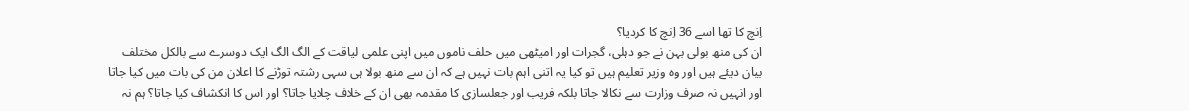اِنچ کا تھا اسے 36 اِنچ کا کردیا؟
ان کی منھ بولی بہن نے جو دہلی، گجرات اور امیٹھی میں حلف ناموں میں اپنی علمی لیاقت کے الگ الگ ایک دوسرے سے بالکل مختلف بیان دیئے ہیں اور وہ وزیر تعلیم ہیں تو کیا یہ اتنی اہم بات نہیں ہے کہ ان سے منھ بولا ہی سہی رشتہ توڑنے کا اعلان من کی بات میں کیا جاتا اور انہیں نہ صرف وزارت سے نکالا جاتا بلکہ فریب اور جعلسازی کا مقدمہ بھی ان کے خلاف چلایا جاتا؟ اور اس کا انکشاف کیا جاتا؟ ہم نہ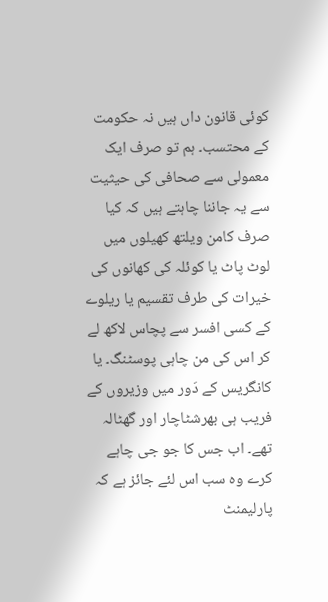کوئی قانون داں ہیں نہ حکومت کے محتسب۔ ہم تو صرف ایک معمولی سے صحافی کی حیثیت سے یہ جاننا چاہتے ہیں کہ کیا صرف کامن ویلتھ کھیلوں میں لوٹ پاٹ یا کوئلہ کی کھانوں کی خیرات کی طرف تقسیم یا ریلوے کے کسی افسر سے پچاس لاکھ لے کر اس کی من چاہی پوسٹنگ۔ یا کانگریس کے دَور میں وزیروں کے فریب ہی بھرشٹاچار اور گھٹالہ تھے۔ اب جس کا جو جی چاہے کرے وہ سب اس لئے جائز ہے کہ پارلیمنٹ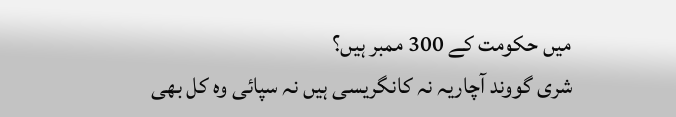میں حکومت کے 300 ممبر ہیں؟
شری گووند آچاریہ نہ کانگریسی ہیں نہ سپائی وہ کل بھی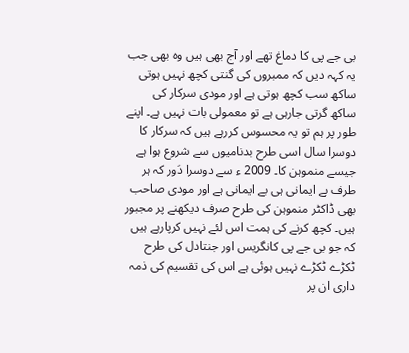بی جے پی کا دماغ تھے اور آج بھی ہیں وہ بھی جب یہ کہہ دیں کہ ممبروں کی گنتی کچھ نہیں ہوتی ساکھ سب کچھ ہوتی ہے اور مودی سرکار کی ساکھ گرتی جارہی ہے تو معمولی بات نہیں ہے۔ اپنے طور پر ہم تو یہ محسوس کررہے ہیں کہ سرکار کا دوسرا سال اسی طرح بدنامیوں سے شروع ہوا ہے جیسے منموہن کا۔ 2009 ء سے دوسرا دَور کہ ہر طرف بے ایمانی ہی بے ایمانی ہے اور مودی صاحب بھی ڈاکٹر منموہن کی طرح صرف دیکھنے پر مجبور ہیں۔ کچھ کرنے کی ہمت اس لئے نہیں کرپارہے ہیں کہ جو بی جے پی کانگریس اور جنتادل کی طرح ٹکڑے ٹکڑے نہیں ہوئی ہے اس کی تقسیم کی ذمہ داری ان پر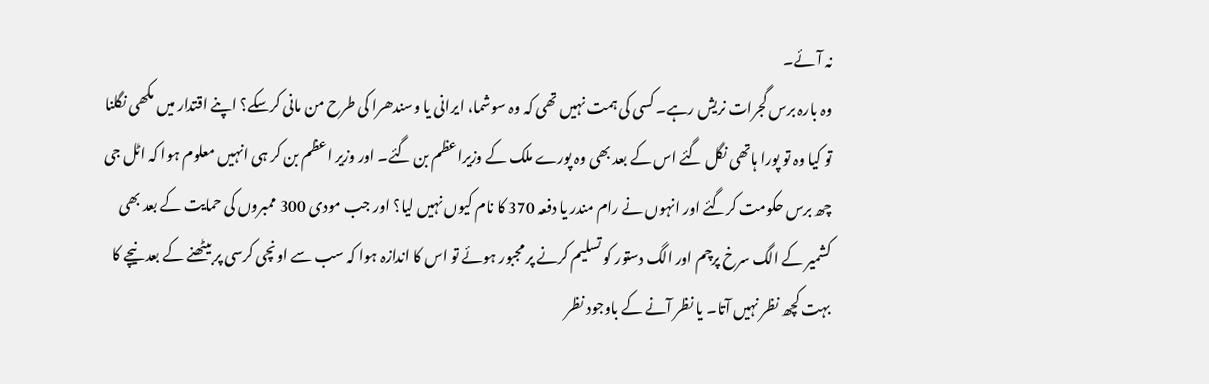نہ آئے۔
وہ بارہ برس گجرات نریش رہے۔ کسی کی ہمت نہیں تھی کہ وہ سوشما، ایرانی یا وسندھرا کی طرح من مانی کرسکے؟ اپنے اقتدار میں مکھی نگلنا تو کیا وہ تو پورا ہاتھی نگل گئے اس کے بعد بھی وہ پورے ملک کے وزیراعظم بن گئے۔ اور وزیر اعظم بن کر ہی انہیں معلوم ہوا کہ اٹل جی چھ برس حکومت کرگئے اور انہوں نے رام مندر یا دفعہ 370 کا نام کیوں نہیں لیا؟ اور جب مودی 300 ممبروں کی حمایت کے بعد بھی کشمیر کے الگ سرخ پرچم اور الگ دستور کو تسلیم کرنے پر مجبور ہوئے تو اس کا اندازہ ہوا کہ سب سے اونچی کرسی پر بیٹھنے کے بعد نیچے کا بہت کچھ نظر نہیں آتا۔ یا نظر آنے کے باوجود نظر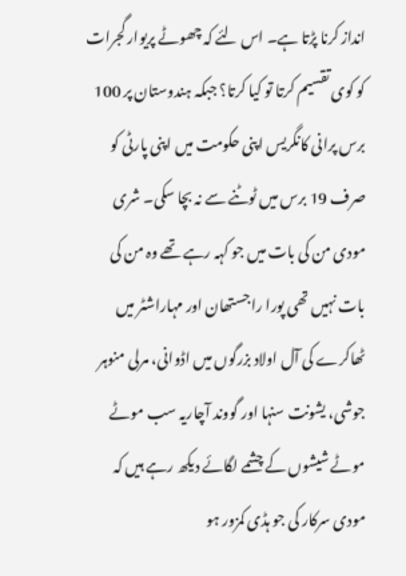انداز کرنا پڑتا ہے۔ اس لئے کہ چھوٹے پریوار گجرات کو کوی تقسیم کرتا تو کیا کرتا؟ جبکہ ہندوستان پر 100 برس پرانی کانگریس اپنی حکومت میں اپنی پارٹی کو صرف 19 برس میں ٹوٹنے سے نہ بچا سکی۔ شری مودی من کی بات میں جو کہہ رہے تھے وہ من کی بات نہیں تھی پورا راجستھان اور مہاراشٹر میں ٹھاکرے کی آل اولاد بزرگوں میں اڈوانی، مرلی منوہر جوشی، یشونت سنہا اور گووند آچاریہ سب موٹے موٹے شیشوں کے چشمے لگائے دیکھ رہے ہیں کہ مودی سرکار کی جو ہڈی کمزور ہو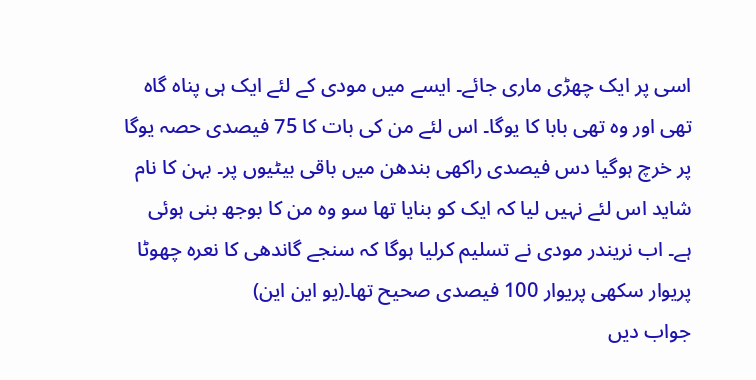اسی پر ایک چھڑی ماری جائے۔ ایسے میں مودی کے لئے ایک ہی پناہ گاہ تھی اور وہ تھی بابا کا یوگا۔ اس لئے من کی بات کا 75 فیصدی حصہ یوگا پر خرچ ہوگیا دس فیصدی راکھی بندھن میں باقی بیٹیوں پر۔ بہن کا نام شاید اس لئے نہیں لیا کہ ایک کو بنایا تھا سو وہ من کا بوجھ بنی ہوئی ہے۔ اب نریندر مودی نے تسلیم کرلیا ہوگا کہ سنجے گاندھی کا نعرہ چھوٹا پریوار سکھی پریوار 100 فیصدی صحیح تھا۔(یو این این)
جواب دیں